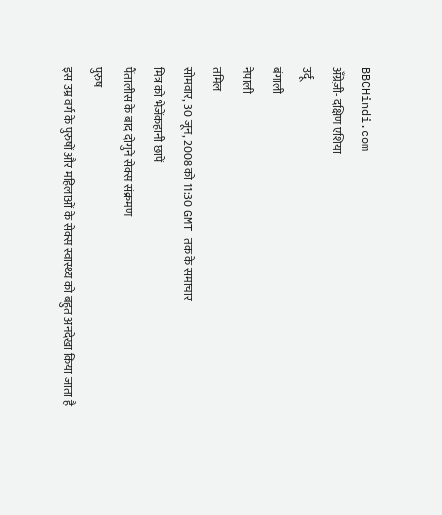BBCHindi.com
अँग्रेज़ी- दक्षिण एशिया
उर्दू
बंगाली
नेपाली
तमिल
सोमवार, 30 जून, 2008 को 11:30 GMT तक के समाचार
मित्र को भेजेंकहानी छापें
पैंतालीस के बाद दोगुने सेक्स संक्रमण
पुरुष
इस उम्र वर्ग के पुरुषों और महिलाओं के सेक्स स्वास्थ्य को बहुत अनदेखा किया जाता है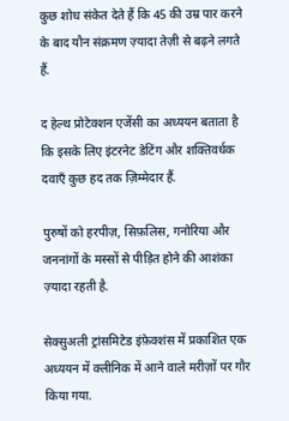कुछ शोध संकेत देते हैं कि 45 की उम्र पार करने के बाद यौन संक्रमण ज़्यादा तेज़ी से बढ़ने लगते हैं.

द हेल्थ प्रोटेक्शन एजेंसी का अध्ययन बताता है कि इसके लिए इंटरनेट डेटिंग और शक्तिवर्धक दवाएँ कुछ हद तक ज़िम्मेदार हैं.

पुरुषों को हरपीज़, सिफ़लिस, गनोरिया और जननांगों के मस्सों से पीड़ित होने की आशंका ज़्यादा रहती है.

सेक्सुअली ट्रांसमिटेड इंफ़ेक्शंस में प्रकाशित एक अध्ययन में क्लीनिक में आने वाले मरीज़ों पर गौर किया गया.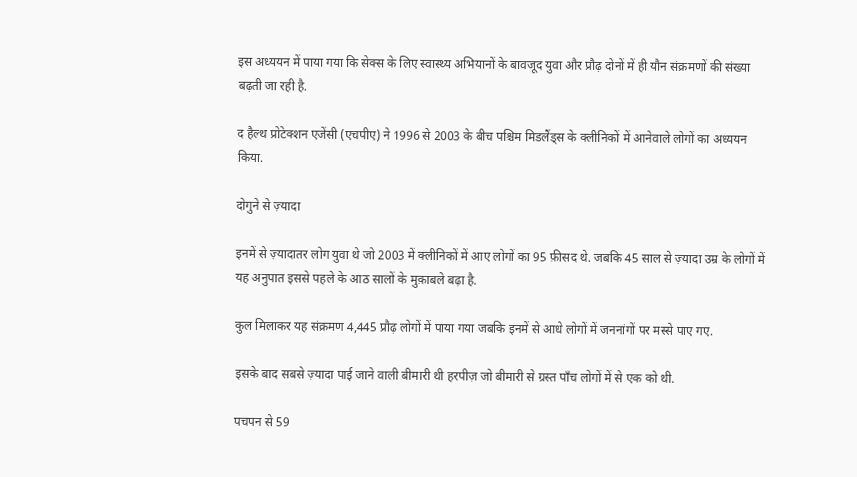इस अध्ययन में पाया गया कि सेक्स के लिए स्वास्थ्य अभियानों के बावजूद युवा और प्रौढ़ दोनों में ही यौन संक्रमणों की संख्या बढ़ती जा रही है.

द हैल्थ प्रोटेक्शन एजेंसी (एचपीए) ने 1996 से 2003 के बीच पश्चिम मिडलैंड्स के क्लीनिकों में आनेवाले लोगों का अध्ययन किया.

दोगुने से ज़्यादा

इनमें से ज़्यादातर लोग युवा थे जो 2003 में क्लीनिकों में आए लोगों का 95 फ़ीसद थे. जबकि 45 साल से ज़्यादा उम्र के लोगों में यह अनुपात इससे पहले के आठ सालों के मुक़ाबले बढ़ा है.

कुल मिलाकर यह संक्रमण 4,445 प्रौढ़ लोगों में पाया गया जबकि इनमें से आधे लोगों में जननांगों पर मस्से पाए गए.

इसके बाद सबसे ज़्यादा पाई जाने वाली बीमारी थी हरपीज़ जो बीमारी से ग्रस्त पाँच लोगों में से एक को थी.

पचपन से 59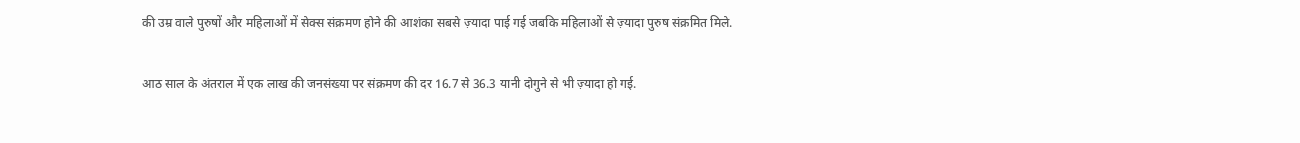की उम्र वाले पुरुषों और महिलाओं में सेक्स संक्रमण होने की आशंका सबसे ज़्यादा पाई गई जबकि महिलाओं से ज़्यादा पुरुष संक्रमित मिले.

आठ साल के अंतराल में एक लाख की जनसंख्या पर संक्रमण की दर 16.7 से 36.3 यानी दोगुने से भी ज़्यादा हो गई.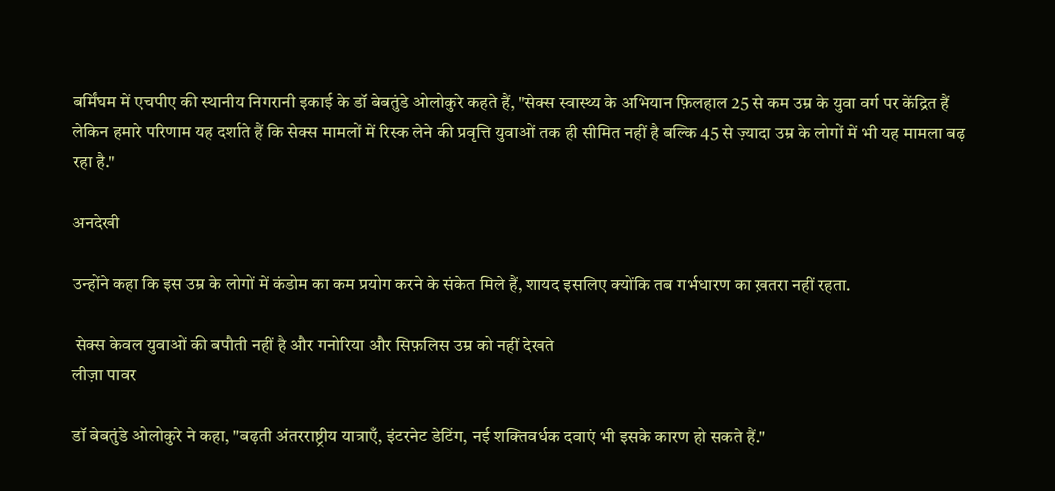बर्मिंघम में एचपीए की स्थानीय निगरानी इकाई के डॉ बेबतुंडे ओलोकुरे कहते हैं, "सेक्स स्वास्थ्य के अभियान फ़िलहाल 25 से कम उम्र के युवा वर्ग पर केंद्रित हैं लेकिन हमारे परिणाम यह दर्शाते हैं कि सेक्स मामलों में रिस्क लेने की प्रवृत्ति युवाओं तक ही सीमित नहीं है बल्कि 45 से ज़्यादा उम्र के लोगों में भी यह मामला बढ़ रहा है."

अनदेखी

उन्होंने कहा कि इस उम्र के लोगों में कंडोम का कम प्रयोग करने के संकेत मिले हैं, शायद इसलिए क्योंकि तब गर्भधारण का ख़तरा नहीं रहता.

 सेक्स केवल युवाओं की बपौती नहीं है और गनोरिया और सिफ़लिस उम्र को नहीं देखते
लीज़ा पावर

डॉ बेबतुंडे ओलोकुरे ने कहा, "बढ़ती अंतरराष्ट्रीय यात्राएँ, इंटरनेट डेटिंग, नई शक्तिवर्धक दवाएं भी इसके कारण हो सकते हैं."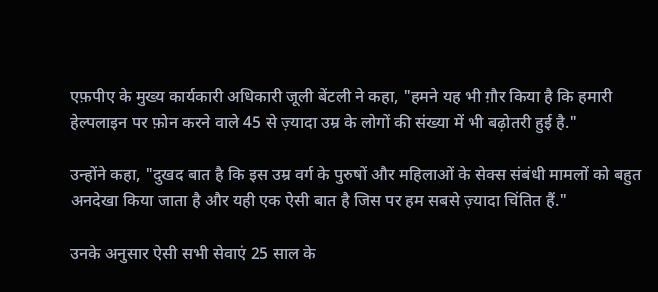एफ़पीए के मुख्य कार्यकारी अधिकारी जूली बेंटली ने कहा, "हमने यह भी ग़ौर किया है कि हमारी हेल्पलाइन पर फ़ोन करने वाले 45 से ज़्यादा उम्र के लोगों की संख्या में भी बढ़ोतरी हुई है."

उन्होंने कहा, "दुखद बात है कि इस उम्र वर्ग के पुरुषों और महिलाओं के सेक्स संबंधी मामलों को बहुत अनदेखा किया जाता है और यही एक ऐसी बात है जिस पर हम सबसे ज़्यादा चिंतित हैं."

उनके अनुसार ऐसी सभी सेवाएं 25 साल के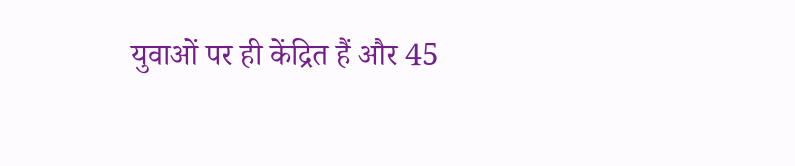युवाओं पर ही केंद्रित हैं और 45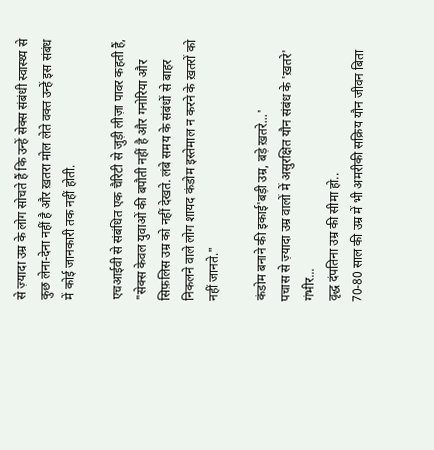से ज़्यादा उम्र के लोग सोचते हैं कि उन्हें सेक्स संबंधी स्वास्थ्य से कुछ लेना-देना नहीं है और ख़तरा मोल लेते वक्त उन्हें इस संबंध में कोई जानकारी तक नहीं होती.

एचआईवी से संबंधित एक चैरिटी से जुड़ी लीज़ा पावर कहती हैं, "सेक्स केवल युवाओं की बपौती नहीं है और गनोरिया और सिफ़लिस उम्र को नहीं देखते. लंबे समय के संबंधों से बाहर निकलने वाले लोग शायद कंडोम इस्तेमाल न करने के ख़तरों को नहीं जानते."

कंडोम बनाने की इकाई'बड़ी उम्र, बड़े ख़तरे...'
पचास से ज़्यादा उम्र वालों में असुरक्षित यौन संबंध के 'ख़तरे' गंभीर...
वृद्ध दंपतिना उम्र की सीमा हो..
70-80 साल की उम्र में भी अमरीकी सक्रिय यौन जीवन बिता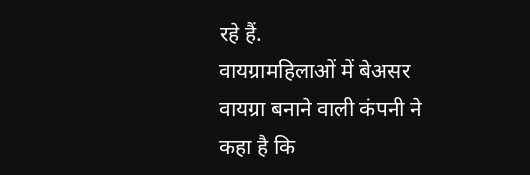रहे हैं.
वायग्रामहिलाओं में बेअसर
वायग्रा बनाने वाली कंपनी ने कहा है कि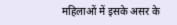महिलाओं में इसके असर के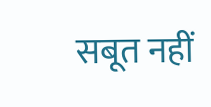सबूत नहीं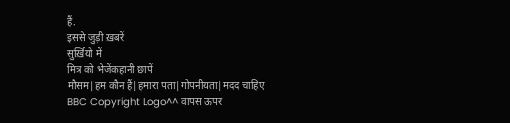हैं.
इससे जुड़ी ख़बरें
सुर्ख़ियो में
मित्र को भेजेंकहानी छापें
मौसम|हम कौन हैं|हमारा पता|गोपनीयता|मदद चाहिए
BBC Copyright Logo^^ वापस ऊपर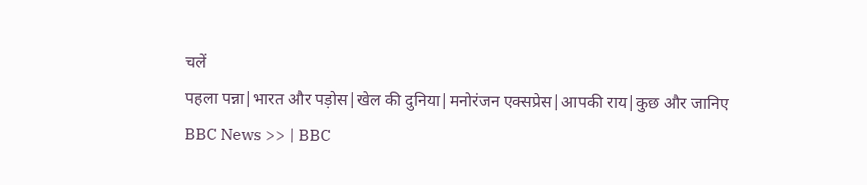चलें
पहला पन्ना|भारत और पड़ोस|खेल की दुनिया|मनोरंजन एक्सप्रेस|आपकी राय|कुछ और जानिए
BBC News >> | BBC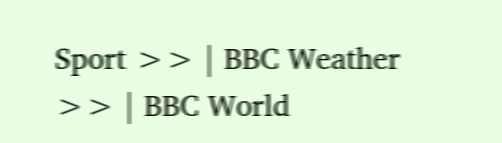Sport >> | BBC Weather >> | BBC World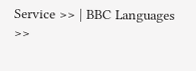Service >> | BBC Languages >>